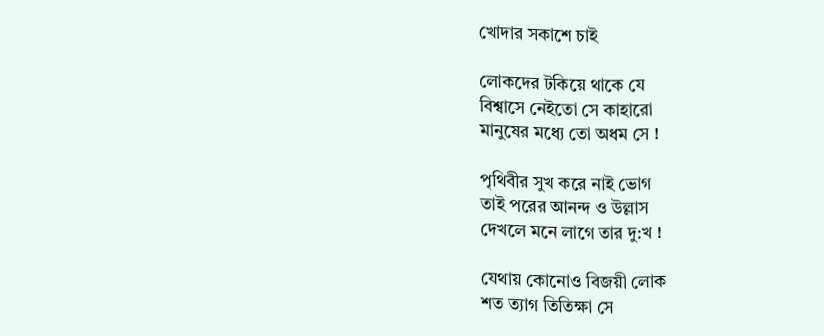খোদার সকাশে চাই

লোকদের টকিয়ে থাকে যে
বিশ্বাসে নেইতো সে কাহারো
মানুষের মধ্যে তো অধম সে !

পৃথিবীর সুখ করে নাই ভোগ
তাই পরের আনন্দ ও উল্লাস
দেখলে মনে লাগে তার দু:খ !

যেথায় কোনোও বিজয়ী লোক
শত ত্যাগ তিতিক্ষা সে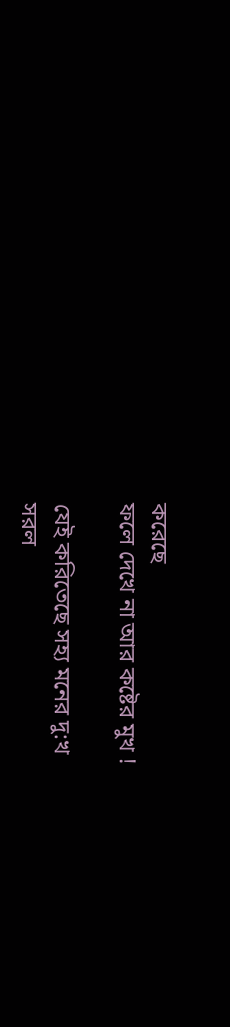করেছে
ফলে দেখে না আর কষ্টের মুখ !

যেই করিতেছে সহ্য মনের দু:খ
সরল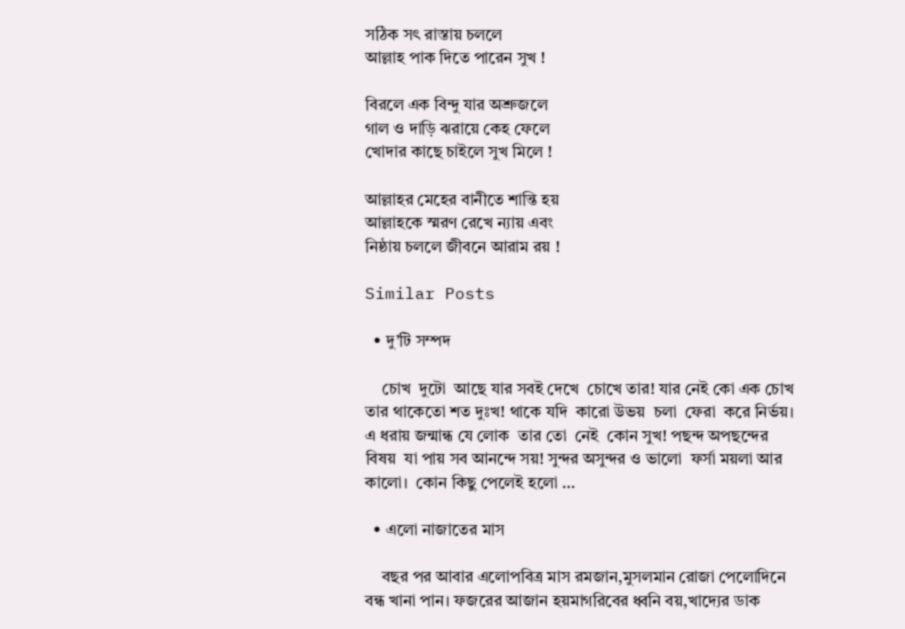সঠিক সৎ রাস্তায় চললে
আল্লাহ পাক দিতে পারেন সুখ !

বিরলে এক বিন্দু যার অশ্রুজলে
গাল ও দাড়ি ঝরায়ে কেহ ফেলে
খোদার কাছে চাইলে সুখ মিলে !

আল্লাহর মেহের বানীতে শান্তি হয়
আল্লাহকে স্মরণ রেখে ন্যায় এবং
নিষ্ঠায় চললে জীবনে আরাম রয় !

Similar Posts

  • দু’টি সম্পদ

    চোখ  দুটো  আছে যার সবই দেখে  চোখে তার! যার নেই কো এক চোখ  তার থাকেতো শত দুঃখ! থাকে যদি  কারো উভয়  চলা  ফেরা  করে নির্ভয়। এ ধরায় জন্মান্ধ যে লোক  তার তো  নেই  কোন সুখ! পছন্দ অপছন্দের বিষয়  যা পায় সব আনন্দে সয়! সুন্দর অসুন্দর ও ভালো  ফর্সা ময়লা আর কালো।  কোন কিছু পেলেই হলো …

  • এলো নাজাতের মাস

    বছর পর আবার এলোপবিত্র মাস রমজান,মুসলমান রোজা পেলোদিনে বন্ধ খানা পান। ফজরের আজান হয়মাগরিবের ধ্বনি বয়,খাদ্যের ডাক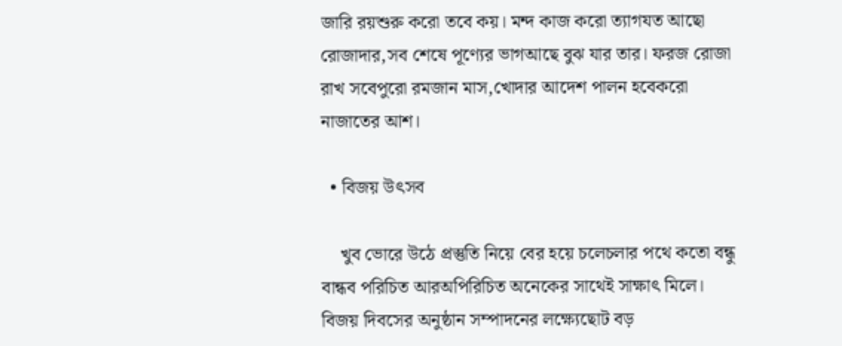জারি রয়শুরু করো তবে কয়। মন্দ কাজ করো ত্যাগযত আছো রোজাদার,সব শেষে পূণ্যের ভাগআছে বুঝ যার তার। ফরজ রোজা রাখ সবেপুরো রমজান মাস,খোদার আদেশ পালন হবেকরো নাজাতের আশ।

  • বিজয় উৎসব

    খুব ভোরে উঠে প্রস্তুতি নিয়ে বের হয়ে চলেচলার পথে কতো বন্ধু বান্ধব পরিচিত আরঅপিরিচিত অনেকের সাথেই সাক্ষাৎ মিলে। বিজয় দিবসের অনুষ্ঠান সম্পাদনের লক্ষ্যেছোট বড়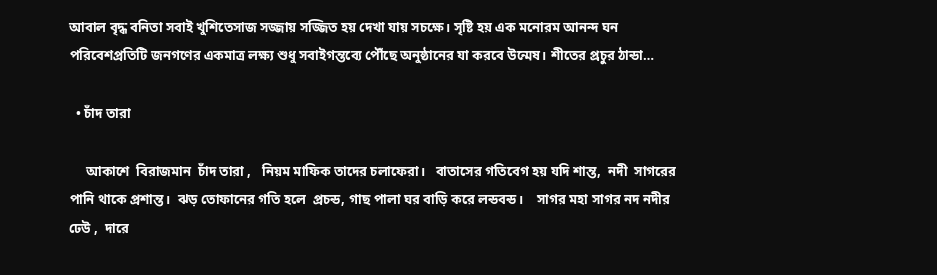আবাল বৃদ্ধ বনিতা সবাই খুশিতেসাজ সজ্জায় সজ্জিত হয় দেখা যায় সচক্ষে। সৃষ্টি হয় এক মনোরম আনন্দ ঘন পরিবেশপ্রতিটি জনগণের একমাত্র লক্ষ্য শুধু সবাইগন্তব্যে পৌঁছে অনুষ্ঠানের যা করবে উন্মেষ। শীতের প্রচুর ঠান্ডা…

  • চাঁদ তারা

     আকাশে  বিরাজমান  চাঁদ তারা ,   নিয়ম মাফিক তাদের চলাফেরা।   বাতাসের গতিবেগ হয় যদি শান্ত,  নদী  সাগরের পানি থাকে প্রশান্ত।  ঝড় তোফানের গতি হলে  প্রচন্ড, গাছ পালা ঘর বাড়ি করে লন্ডবন্ড।    সাগর মহা সাগর নদ নদীর  ঢেউ ,  দারে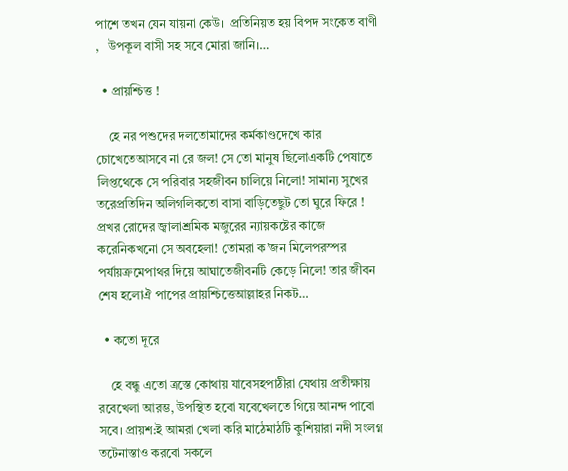পাশে তখন যেন যায়না কেউ।  প্রতিনিয়ত হয় বিপদ সংকেত বাণী ,   উপকূল বাসী সহ সবে মোরা জানি।…

  • প্রায়শ্চিত্ত !

    হে নর পশুদের দলতোমাদের কর্মকাণ্ডদেখে কার চোখেতেআসবে না রে জল! সে তো মানুষ ছিলোএকটি পেষাতে লিপ্তথেকে সে পরিবার সহজীবন চালিয়ে নিলো! সামান্য সুখের তরেপ্রতিদিন অলিগলিকতো বাসা বাড়িতেছুট তো ঘুরে ফিরে ! প্রখর রোদের জ্বালাশ্রমিক মজুরের ন্যায়কষ্টের কাজে করেনিকখনো সে অবহেলা! তোমরা ক’জন মিলেপরস্পর পর্যায়ক্রমেপাথর দিয়ে আঘাতেজীবনটি কেড়ে নিলে! তার জীবন শেষ হলোঐ পাপের প্রায়শ্চিত্তেআল্লাহর নিকট…

  • কতো দূরে

    হে বন্ধু এতো ত্রস্তে কোথায় যাবেসহপাঠীরা যেথায় প্রতীক্ষায় রবেখেলা আরম্ভ, উপস্থিত হবো যবেখেলতে গিয়ে আনন্দ পাবো সবে। প্রায়শ:ই আমরা খেলা করি মাঠেমাঠটি কুশিয়ারা নদী সংলগ্ন তটেনাস্তাও করবো সকলে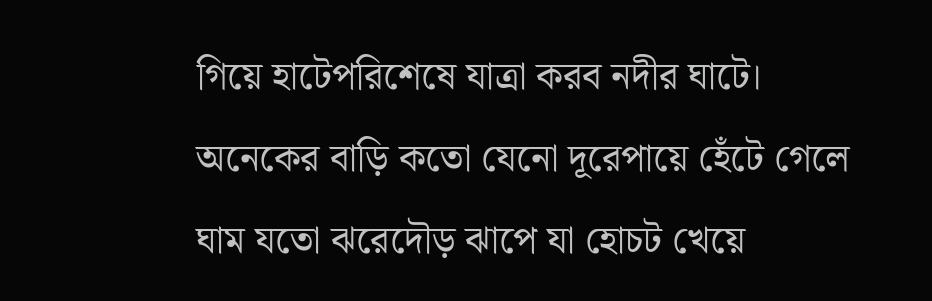গিয়ে হাটেপরিশেষে যাত্রা করব নদীর ঘাটে। অনেকের বাড়ি কতো যেনো দূরেপায়ে হেঁটে গেলে ঘাম যতো ঝরেদৌড় ঝাপে যা হোচট খেয়ে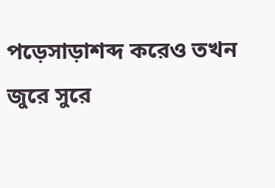পড়েসাড়াশব্দ করেও তখন জুরে সুরে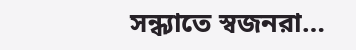সন্ধ্যাতে স্বজনরা…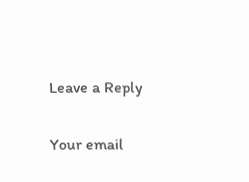Leave a Reply

Your email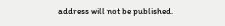address will not be published.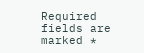Required fields are marked *